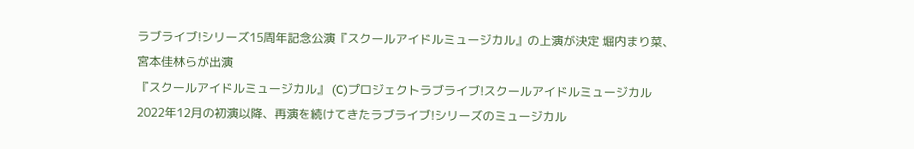ラブライブ!シリーズ15周年記念公演『スクールアイドルミュージカル』の上演が決定 堀内まり菜、宮本佳林らが出演
『スクールアイドルミュージカル』 (C)プロジェクトラブライブ!スクールアイドルミュージカル
2022年12月の初演以降、再演を続けてきたラブライブ!シリーズのミュージカル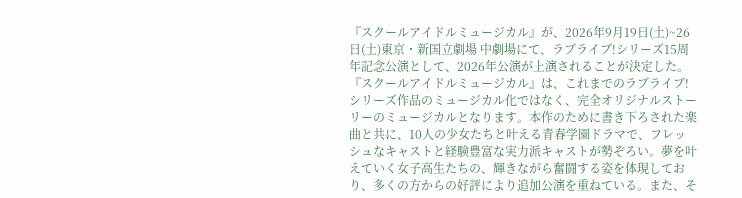『スクールアイドルミュージカル』が、2026年9月19日(土)~26日(土)東京・新国立劇場 中劇場にて、ラブライブ!シリーズ15周年記念公演として、2026年公演が上演されることが決定した。
『スクールアイドルミュージカル』は、これまでのラブライブ!シリーズ作品のミュージカル化ではなく、完全オリジナルストーリーのミュージカルとなります。本作のために書き下ろされた楽曲と共に、10人の少女たちと叶える青春学園ドラマで、フレッシュなキャストと経験豊富な実力派キャストが勢ぞろい。夢を叶えていく女子高生たちの、輝きながら奮闘する姿を体現しており、多くの方からの好評により追加公演を重ねている。また、そ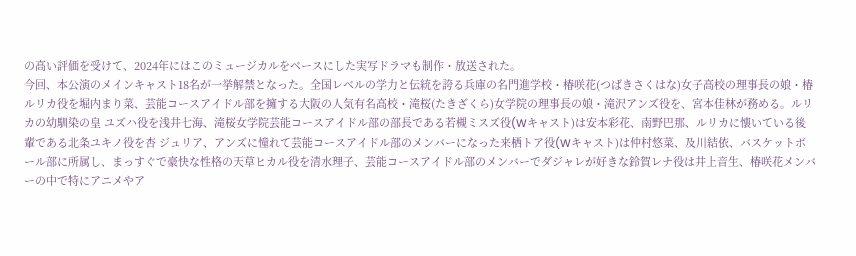の高い評価を受けて、2024年にはこのミュージカルをベースにした実写ドラマも制作・放送された。
今回、本公演のメインキャスト18名が一挙解禁となった。全国レベルの学力と伝統を誇る兵庫の名門進学校・椿咲花(つばきさくはな)女子高校の理事長の娘・椿 ルリカ役を堀内まり菜、芸能コースアイドル部を擁する大阪の人気有名高校・滝桜(たきざくら)女学院の理事長の娘・滝沢アンズ役を、宮本佳林が務める。ルリカの幼馴染の皇 ユズハ役を浅井七海、滝桜女学院芸能コースアイドル部の部長である若槻ミスズ役(Wキャスト)は安本彩花、南野巴那、ルリカに懐いている後輩である北条ユキノ役を杏 ジュリア、アンズに憧れて芸能コースアイドル部のメンバーになった来栖トア役(Wキャスト)は仲村悠菜、及川結依、バスケットボール部に所属し、まっすぐで豪快な性格の天草ヒカル役を清水理子、芸能コースアイドル部のメンバーでダジャレが好きな鈴賀レナ役は井上音生、椿咲花メンバーの中で特にアニメやア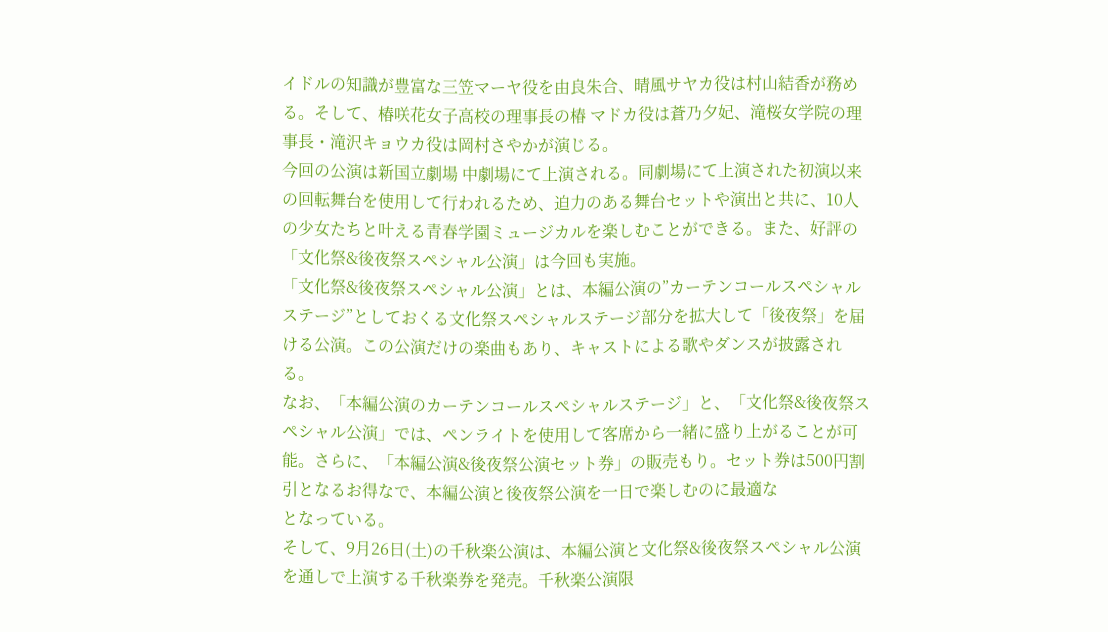イドルの知識が豊富な三笠マーヤ役を由良朱合、晴風サヤカ役は村山結香が務める。そして、椿咲花女子高校の理事長の椿 マドカ役は蒼乃夕妃、滝桜女学院の理事長・滝沢キョウカ役は岡村さやかが演じる。
今回の公演は新国立劇場 中劇場にて上演される。同劇場にて上演された初演以来の回転舞台を使用して行われるため、迫力のある舞台セットや演出と共に、10人の少女たちと叶える青春学園ミュージカルを楽しむことができる。また、好評の「文化祭&後夜祭スペシャル公演」は今回も実施。
「文化祭&後夜祭スペシャル公演」とは、本編公演の”カーテンコールスペシャルステージ”としておくる文化祭スペシャルステージ部分を拡大して「後夜祭」を届ける公演。この公演だけの楽曲もあり、キャストによる歌やダンスが披露される。
なお、「本編公演のカーテンコールスペシャルステージ」と、「文化祭&後夜祭スペシャル公演」では、ペンライトを使用して客席から一緒に盛り上がることが可能。さらに、「本編公演&後夜祭公演セット券」の販売もり。セット券は500円割引となるお得なで、本編公演と後夜祭公演を一日で楽しむのに最適な
となっている。
そして、9月26日(土)の千秋楽公演は、本編公演と文化祭&後夜祭スペシャル公演を通しで上演する千秋楽券を発売。千秋楽公演限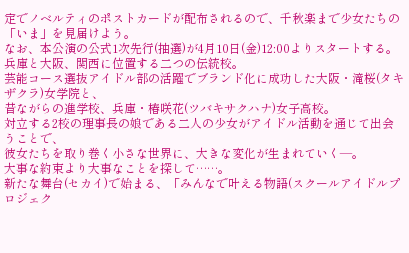定でノベルティのポストカードが配布されるので、千秋楽まで少女たちの「いま」を見届けよう。
なお、本公演の公式1次先行(抽選)が4月10日(金)12:00よりスタートする。
兵庫と大阪、関西に位置する二つの伝統校。
芸能コース選抜アイドル部の活躍でブランド化に成功した大阪・滝桜(タキザクラ)女学院と、
昔ながらの進学校、兵庫・椿咲花(ツバキサクハナ)女子高校。
対立する2校の理事長の娘である二人の少女がアイドル活動を通じて出会うことで、
彼女たちを取り巻く小さな世界に、大きな変化が生まれていく―。
大事な約束より大事なことを探して……。
新たな舞台(セカイ)で始まる、「みんなで叶える物語(スクールアイドルプロジェク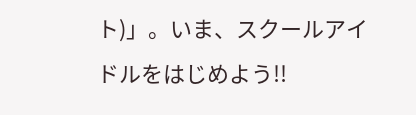ト)」。いま、スクールアイドルをはじめよう!!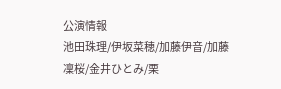公演情報
池田珠理/伊坂菜穂/加藤伊音/加藤凜桜/金井ひとみ/栗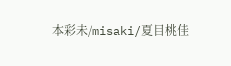本彩未/misaki/夏目桃佳